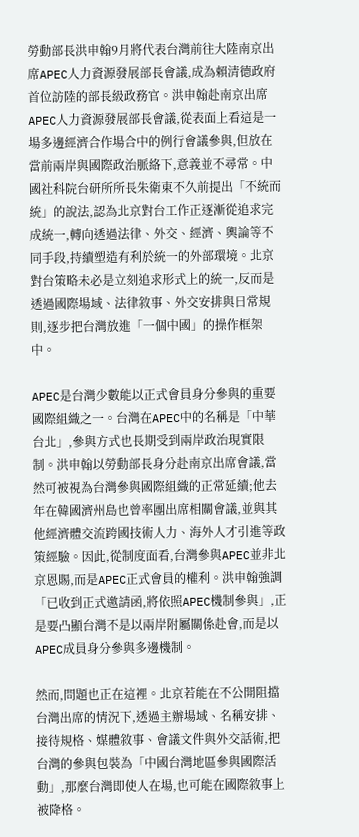勞動部長洪申翰9月將代表台灣前往大陸南京出席APEC人力資源發展部長會議,成為賴清德政府首位訪陸的部長級政務官。洪申翰赴南京出席APEC人力資源發展部長會議,從表面上看這是一場多邊經濟合作場合中的例行會議參與,但放在當前兩岸與國際政治脈絡下,意義並不尋常。中國社科院台研所所長朱衛東不久前提出「不統而統」的說法,認為北京對台工作正逐漸從追求完成統一,轉向透過法律、外交、經濟、輿論等不同手段,持續塑造有利於統一的外部環境。北京對台策略未必是立刻追求形式上的統一,反而是透過國際場域、法律敘事、外交安排與日常規則,逐步把台灣放進「一個中國」的操作框架中。

APEC是台灣少數能以正式會員身分參與的重要國際組織之一。台灣在APEC中的名稱是「中華台北」,參與方式也長期受到兩岸政治現實限制。洪申翰以勞動部長身分赴南京出席會議,當然可被視為台灣參與國際組織的正常延續;他去年在韓國濟州島也曾率團出席相關會議,並與其他經濟體交流跨國技術人力、海外人才引進等政策經驗。因此,從制度面看,台灣參與APEC並非北京恩賜,而是APEC正式會員的權利。洪申翰強調「已收到正式邀請函,將依照APEC機制參與」,正是要凸顯台灣不是以兩岸附屬關係赴會,而是以APEC成員身分參與多邊機制。

然而,問題也正在這裡。北京若能在不公開阻擋台灣出席的情況下,透過主辦場域、名稱安排、接待規格、媒體敘事、會議文件與外交話術,把台灣的參與包裝為「中國台灣地區參與國際活動」,那麼台灣即使人在場,也可能在國際敘事上被降格。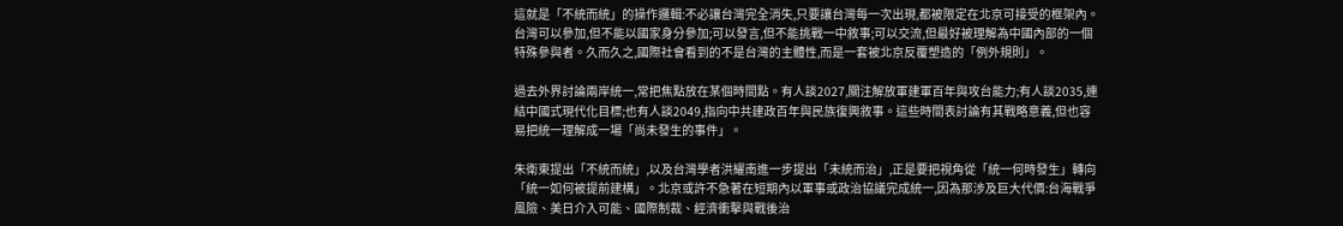這就是「不統而統」的操作邏輯:不必讓台灣完全消失,只要讓台灣每一次出現,都被限定在北京可接受的框架內。台灣可以參加,但不能以國家身分參加;可以發言,但不能挑戰一中敘事;可以交流,但最好被理解為中國內部的一個特殊參與者。久而久之,國際社會看到的不是台灣的主體性,而是一套被北京反覆塑造的「例外規則」。

過去外界討論兩岸統一,常把焦點放在某個時間點。有人談2027,關注解放軍建軍百年與攻台能力;有人談2035,連結中國式現代化目標;也有人談2049,指向中共建政百年與民族復興敘事。這些時間表討論有其戰略意義,但也容易把統一理解成一場「尚未發生的事件」。

朱衛東提出「不統而統」,以及台灣學者洪耀南進一步提出「未統而治」,正是要把視角從「統一何時發生」轉向「統一如何被提前建構」。北京或許不急著在短期內以軍事或政治協議完成統一,因為那涉及巨大代價:台海戰爭風險、美日介入可能、國際制裁、經濟衝擊與戰後治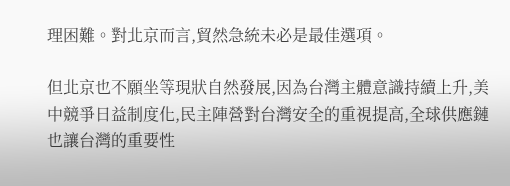理困難。對北京而言,貿然急統未必是最佳選項。

但北京也不願坐等現狀自然發展,因為台灣主體意識持續上升,美中競爭日益制度化,民主陣營對台灣安全的重視提高,全球供應鏈也讓台灣的重要性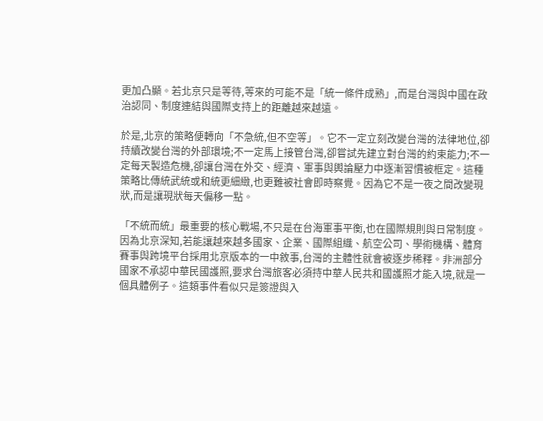更加凸顯。若北京只是等待,等來的可能不是「統一條件成熟」,而是台灣與中國在政治認同、制度連結與國際支持上的距離越來越遠。

於是,北京的策略便轉向「不急統,但不空等」。它不一定立刻改變台灣的法律地位,卻持續改變台灣的外部環境;不一定馬上接管台灣,卻嘗試先建立對台灣的約束能力;不一定每天製造危機,卻讓台灣在外交、經濟、軍事與輿論壓力中逐漸習慣被框定。這種策略比傳統武統或和統更細緻,也更難被社會即時察覺。因為它不是一夜之間改變現狀,而是讓現狀每天偏移一點。

「不統而統」最重要的核心戰場,不只是在台海軍事平衡,也在國際規則與日常制度。因為北京深知,若能讓越來越多國家、企業、國際組織、航空公司、學術機構、體育賽事與跨境平台採用北京版本的一中敘事,台灣的主體性就會被逐步稀釋。非洲部分國家不承認中華民國護照,要求台灣旅客必須持中華人民共和國護照才能入境,就是一個具體例子。這類事件看似只是簽證與入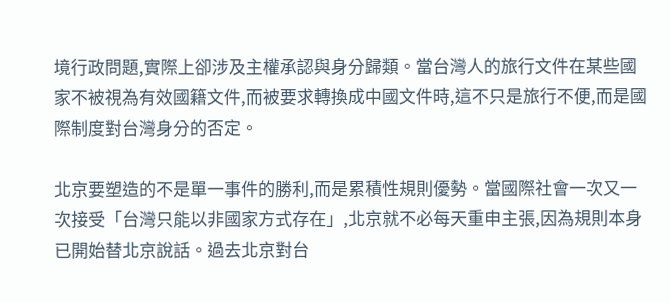境行政問題,實際上卻涉及主權承認與身分歸類。當台灣人的旅行文件在某些國家不被視為有效國籍文件,而被要求轉換成中國文件時,這不只是旅行不便,而是國際制度對台灣身分的否定。

北京要塑造的不是單一事件的勝利,而是累積性規則優勢。當國際社會一次又一次接受「台灣只能以非國家方式存在」,北京就不必每天重申主張,因為規則本身已開始替北京說話。過去北京對台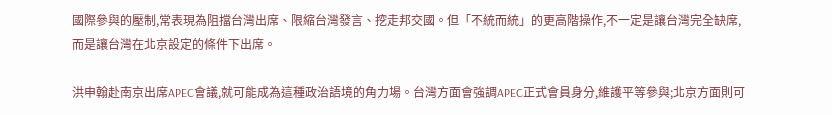國際參與的壓制,常表現為阻擋台灣出席、限縮台灣發言、挖走邦交國。但「不統而統」的更高階操作,不一定是讓台灣完全缺席,而是讓台灣在北京設定的條件下出席。

洪申翰赴南京出席APEC會議,就可能成為這種政治語境的角力場。台灣方面會強調APEC正式會員身分,維護平等參與;北京方面則可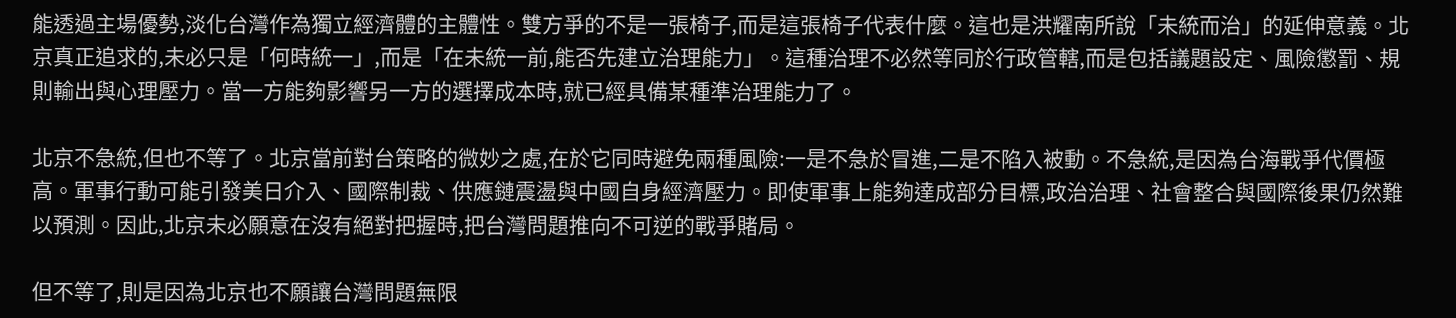能透過主場優勢,淡化台灣作為獨立經濟體的主體性。雙方爭的不是一張椅子,而是這張椅子代表什麼。這也是洪耀南所說「未統而治」的延伸意義。北京真正追求的,未必只是「何時統一」,而是「在未統一前,能否先建立治理能力」。這種治理不必然等同於行政管轄,而是包括議題設定、風險懲罰、規則輸出與心理壓力。當一方能夠影響另一方的選擇成本時,就已經具備某種準治理能力了。

北京不急統,但也不等了。北京當前對台策略的微妙之處,在於它同時避免兩種風險:一是不急於冒進,二是不陷入被動。不急統,是因為台海戰爭代價極高。軍事行動可能引發美日介入、國際制裁、供應鏈震盪與中國自身經濟壓力。即使軍事上能夠達成部分目標,政治治理、社會整合與國際後果仍然難以預測。因此,北京未必願意在沒有絕對把握時,把台灣問題推向不可逆的戰爭賭局。

但不等了,則是因為北京也不願讓台灣問題無限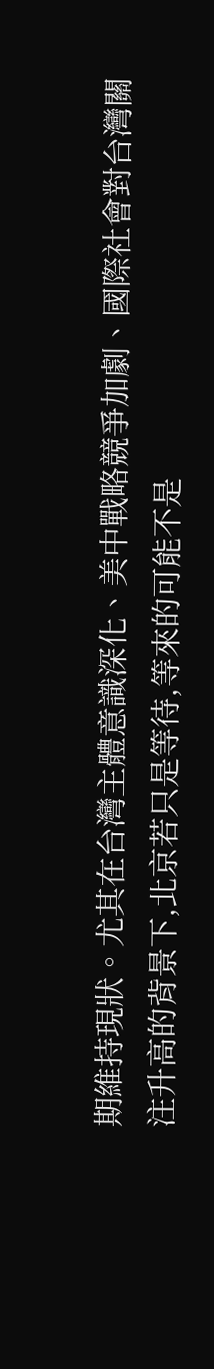期維持現狀。尤其在台灣主體意識深化、美中戰略競爭加劇、國際社會對台灣關注升高的背景下,北京若只是等待,等來的可能不是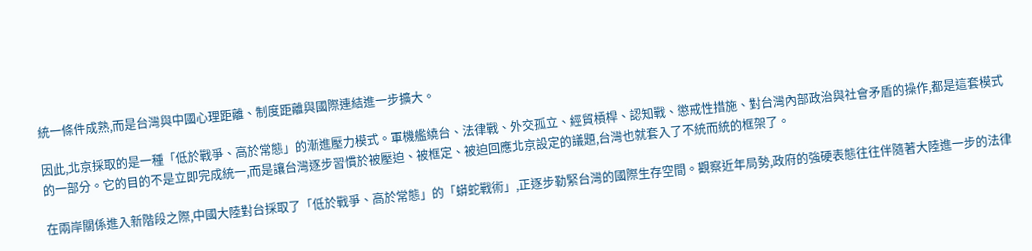統一條件成熟,而是台灣與中國心理距離、制度距離與國際連結進一步擴大。

因此,北京採取的是一種「低於戰爭、高於常態」的漸進壓力模式。軍機艦繞台、法律戰、外交孤立、經貿槓桿、認知戰、懲戒性措施、對台灣內部政治與社會矛盾的操作,都是這套模式的一部分。它的目的不是立即完成統一,而是讓台灣逐步習慣於被壓迫、被框定、被迫回應北京設定的議題,台灣也就套入了不統而統的框架了。

在兩岸關係進入新階段之際,中國大陸對台採取了「低於戰爭、高於常態」的「蟒蛇戰術」,正逐步勒緊台灣的國際生存空間。觀察近年局勢,政府的強硬表態往往伴隨著大陸進一步的法律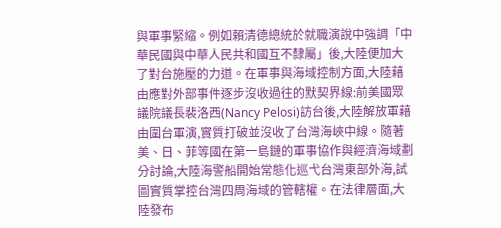與軍事緊縮。例如賴清德總統於就職演說中強調「中華民國與中華人民共和國互不隸屬」後,大陸便加大了對台施壓的力道。在軍事與海域控制方面,大陸藉由應對外部事件逐步沒收過往的默契界線:前美國眾議院議長裴洛西(Nancy Pelosi)訪台後,大陸解放軍藉由圍台軍演,實質打破並沒收了台灣海峽中線。隨著美、日、菲等國在第一島鏈的軍事協作與經濟海域劃分討論,大陸海警船開始常態化巡弋台灣東部外海,試圖實質掌控台灣四周海域的管轄權。在法律層面,大陸發布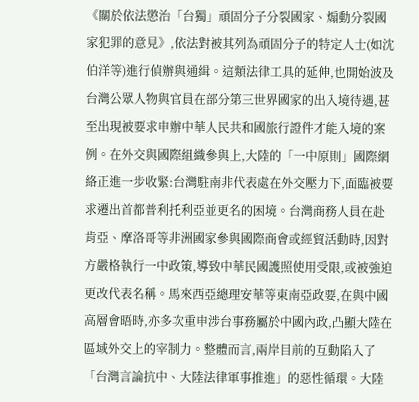《關於依法懲治「台獨」頑固分子分裂國家、煽動分裂國家犯罪的意見》,依法對被其列為頑固分子的特定人士(如沈伯洋等)進行偵辦與通緝。這類法律工具的延伸,也開始波及台灣公眾人物與官員在部分第三世界國家的出入境待遇,甚至出現被要求申辦中華人民共和國旅行證件才能入境的案例。在外交與國際組織參與上,大陸的「一中原則」國際網絡正進一步收緊:台灣駐南非代表處在外交壓力下,面臨被要求遷出首都普利托利亞並更名的困境。台灣商務人員在赴肯亞、摩洛哥等非洲國家參與國際商會或經貿活動時,因對方嚴格執行一中政策,導致中華民國護照使用受限,或被強迫更改代表名稱。馬來西亞總理安華等東南亞政要,在與中國高層會晤時,亦多次重申涉台事務屬於中國內政,凸顯大陸在區域外交上的宰制力。整體而言,兩岸目前的互動陷入了「台灣言論抗中、大陸法律軍事推進」的惡性循環。大陸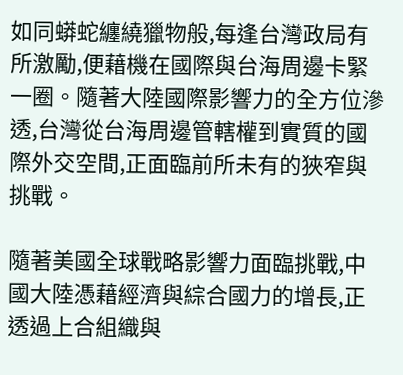如同蟒蛇纏繞獵物般,每逢台灣政局有所激勵,便藉機在國際與台海周邊卡緊一圈。隨著大陸國際影響力的全方位滲透,台灣從台海周邊管轄權到實質的國際外交空間,正面臨前所未有的狹窄與挑戰。

隨著美國全球戰略影響力面臨挑戰,中國大陸憑藉經濟與綜合國力的增長,正透過上合組織與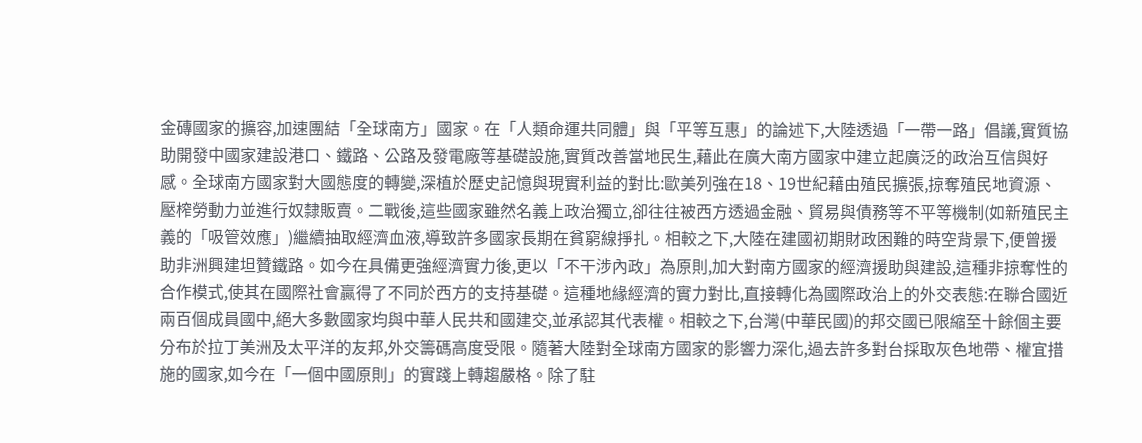金磚國家的擴容,加速團結「全球南方」國家。在「人類命運共同體」與「平等互惠」的論述下,大陸透過「一帶一路」倡議,實質協助開發中國家建設港口、鐵路、公路及發電廠等基礎設施,實質改善當地民生,藉此在廣大南方國家中建立起廣泛的政治互信與好感。全球南方國家對大國態度的轉變,深植於歷史記憶與現實利益的對比:歐美列強在18、19世紀藉由殖民擴張,掠奪殖民地資源、壓榨勞動力並進行奴隸販賣。二戰後,這些國家雖然名義上政治獨立,卻往往被西方透過金融、貿易與債務等不平等機制(如新殖民主義的「吸管效應」)繼續抽取經濟血液,導致許多國家長期在貧窮線掙扎。相較之下,大陸在建國初期財政困難的時空背景下,便曾援助非洲興建坦贊鐵路。如今在具備更強經濟實力後,更以「不干涉內政」為原則,加大對南方國家的經濟援助與建設,這種非掠奪性的合作模式,使其在國際社會贏得了不同於西方的支持基礎。這種地緣經濟的實力對比,直接轉化為國際政治上的外交表態:在聯合國近兩百個成員國中,絕大多數國家均與中華人民共和國建交,並承認其代表權。相較之下,台灣(中華民國)的邦交國已限縮至十餘個主要分布於拉丁美洲及太平洋的友邦,外交籌碼高度受限。隨著大陸對全球南方國家的影響力深化,過去許多對台採取灰色地帶、權宜措施的國家,如今在「一個中國原則」的實踐上轉趨嚴格。除了駐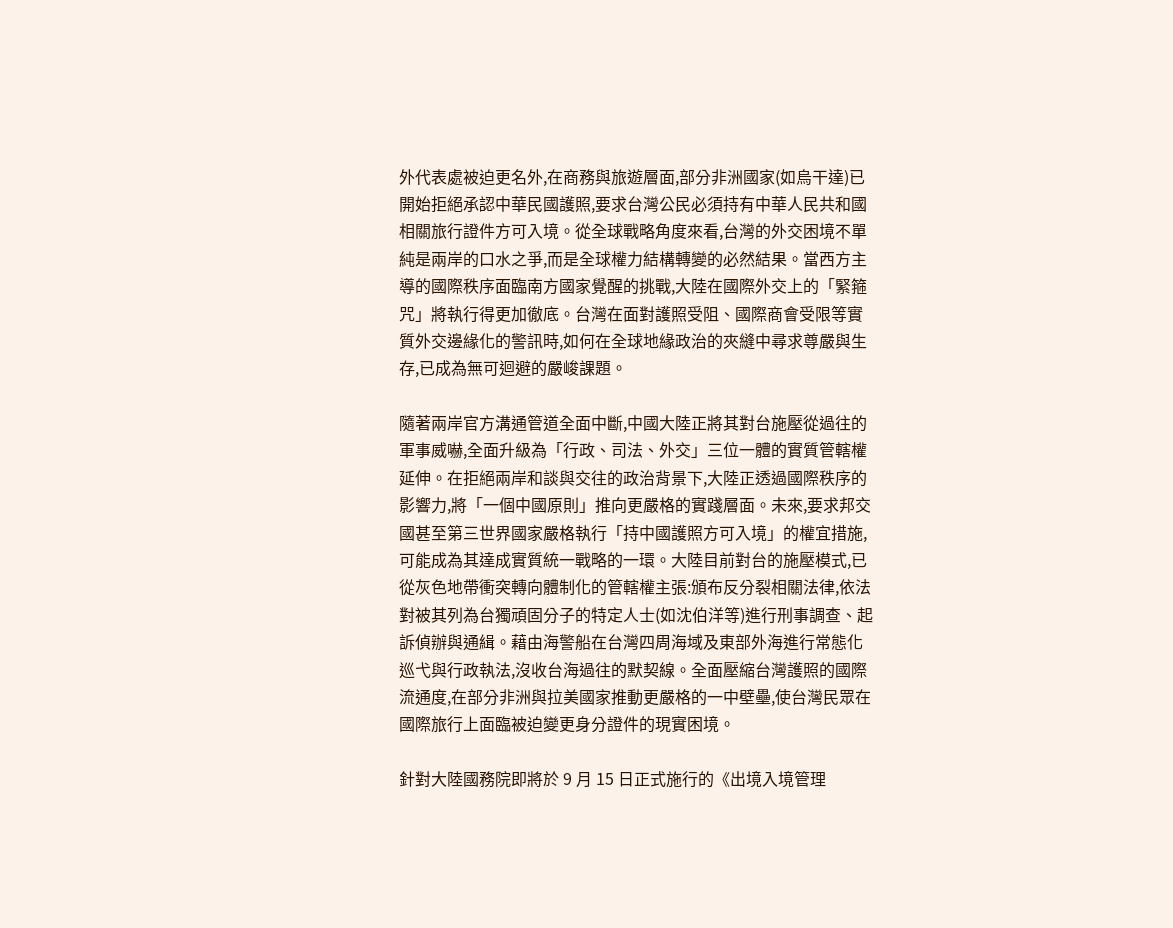外代表處被迫更名外,在商務與旅遊層面,部分非洲國家(如烏干達)已開始拒絕承認中華民國護照,要求台灣公民必須持有中華人民共和國相關旅行證件方可入境。從全球戰略角度來看,台灣的外交困境不單純是兩岸的口水之爭,而是全球權力結構轉變的必然結果。當西方主導的國際秩序面臨南方國家覺醒的挑戰,大陸在國際外交上的「緊箍咒」將執行得更加徹底。台灣在面對護照受阻、國際商會受限等實質外交邊緣化的警訊時,如何在全球地緣政治的夾縫中尋求尊嚴與生存,已成為無可迴避的嚴峻課題。

隨著兩岸官方溝通管道全面中斷,中國大陸正將其對台施壓從過往的軍事威嚇,全面升級為「行政、司法、外交」三位一體的實質管轄權延伸。在拒絕兩岸和談與交往的政治背景下,大陸正透過國際秩序的影響力,將「一個中國原則」推向更嚴格的實踐層面。未來,要求邦交國甚至第三世界國家嚴格執行「持中國護照方可入境」的權宜措施,可能成為其達成實質統一戰略的一環。大陸目前對台的施壓模式,已從灰色地帶衝突轉向體制化的管轄權主張:頒布反分裂相關法律,依法對被其列為台獨頑固分子的特定人士(如沈伯洋等)進行刑事調查、起訴偵辦與通緝。藉由海警船在台灣四周海域及東部外海進行常態化巡弋與行政執法,沒收台海過往的默契線。全面壓縮台灣護照的國際流通度,在部分非洲與拉美國家推動更嚴格的一中壁壘,使台灣民眾在國際旅行上面臨被迫變更身分證件的現實困境。

針對大陸國務院即將於 9 月 15 日正式施行的《出境入境管理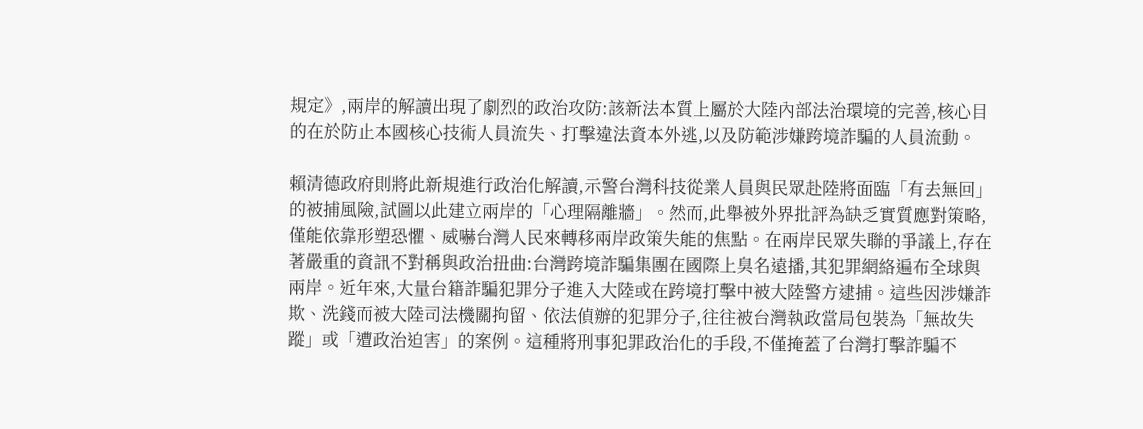規定》,兩岸的解讀出現了劇烈的政治攻防:該新法本質上屬於大陸內部法治環境的完善,核心目的在於防止本國核心技術人員流失、打擊違法資本外逃,以及防範涉嫌跨境詐騙的人員流動。

賴清德政府則將此新規進行政治化解讀,示警台灣科技從業人員與民眾赴陸將面臨「有去無回」的被捕風險,試圖以此建立兩岸的「心理隔離牆」。然而,此舉被外界批評為缺乏實質應對策略,僅能依靠形塑恐懼、威嚇台灣人民來轉移兩岸政策失能的焦點。在兩岸民眾失聯的爭議上,存在著嚴重的資訊不對稱與政治扭曲:台灣跨境詐騙集團在國際上臭名遠播,其犯罪網絡遍布全球與兩岸。近年來,大量台籍詐騙犯罪分子進入大陸或在跨境打擊中被大陸警方逮捕。這些因涉嫌詐欺、洗錢而被大陸司法機關拘留、依法偵辦的犯罪分子,往往被台灣執政當局包裝為「無故失蹤」或「遭政治迫害」的案例。這種將刑事犯罪政治化的手段,不僅掩蓋了台灣打擊詐騙不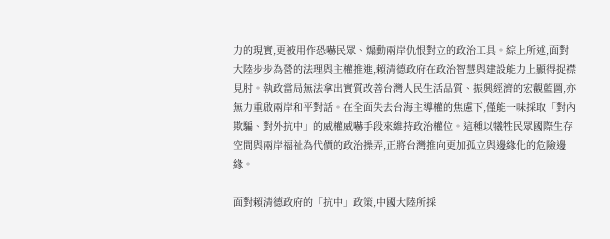力的現實,更被用作恐嚇民眾、煽動兩岸仇恨對立的政治工具。綜上所述,面對大陸步步為營的法理與主權推進,賴清德政府在政治智慧與建設能力上顯得捉襟見肘。執政當局無法拿出實質改善台灣人民生活品質、振興經濟的宏觀藍圖,亦無力重啟兩岸和平對話。在全面失去台海主導權的焦慮下,僅能一味採取「對內欺騙、對外抗中」的威權威嚇手段來維持政治權位。這種以犧牲民眾國際生存空間與兩岸福祉為代價的政治操弄,正將台灣推向更加孤立與邊緣化的危險邊緣。

面對賴清德政府的「抗中」政策,中國大陸所採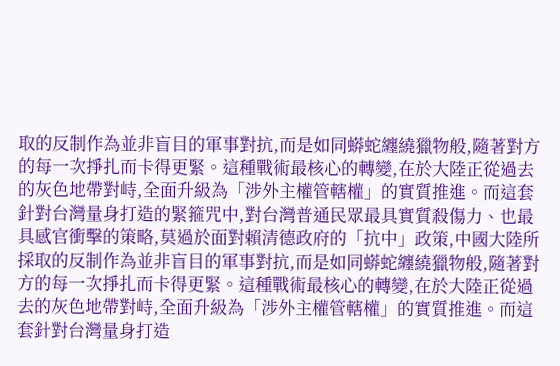取的反制作為並非盲目的軍事對抗,而是如同蟒蛇纏繞獵物般,隨著對方的每一次掙扎而卡得更緊。這種戰術最核心的轉變,在於大陸正從過去的灰色地帶對峙,全面升級為「涉外主權管轄權」的實質推進。而這套針對台灣量身打造的緊箍咒中,對台灣普通民眾最具實質殺傷力、也最具感官衝擊的策略,莫過於面對賴清德政府的「抗中」政策,中國大陸所採取的反制作為並非盲目的軍事對抗,而是如同蟒蛇纏繞獵物般,隨著對方的每一次掙扎而卡得更緊。這種戰術最核心的轉變,在於大陸正從過去的灰色地帶對峙,全面升級為「涉外主權管轄權」的實質推進。而這套針對台灣量身打造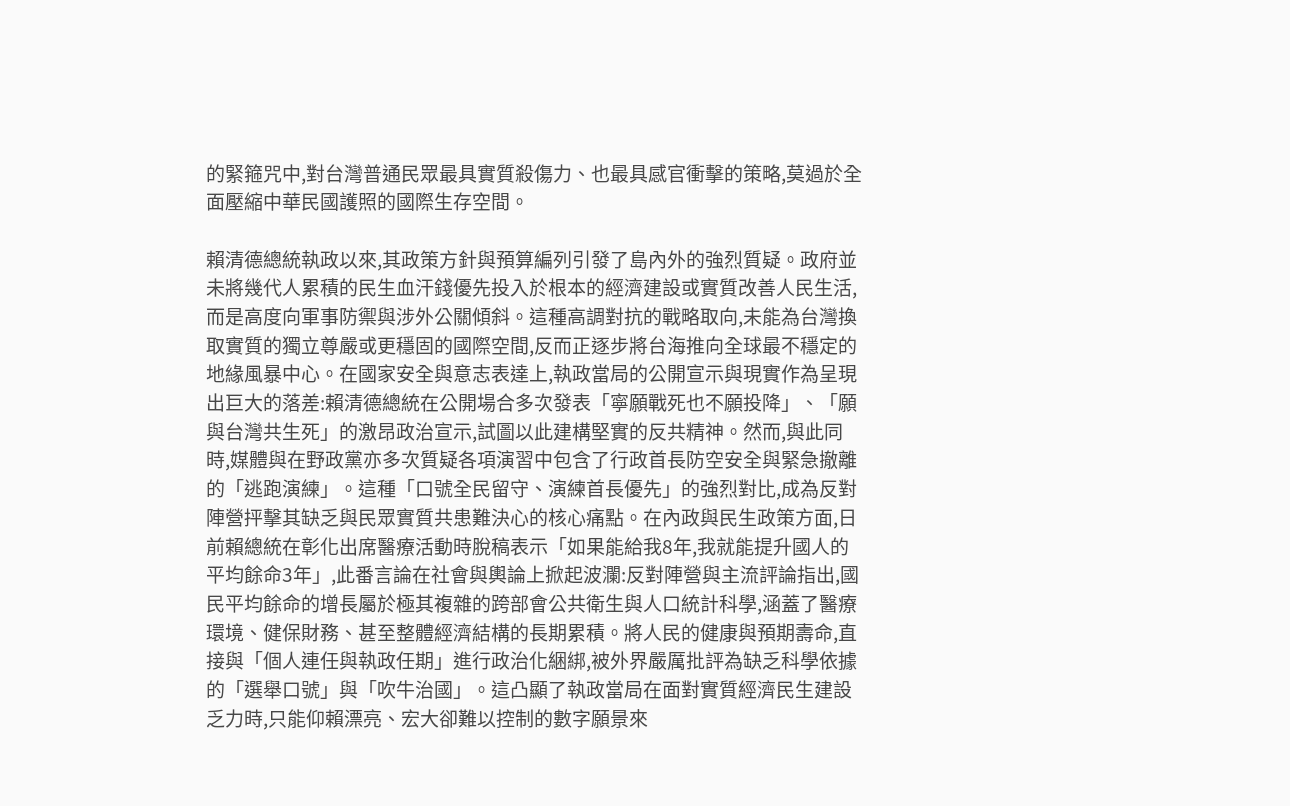的緊箍咒中,對台灣普通民眾最具實質殺傷力、也最具感官衝擊的策略,莫過於全面壓縮中華民國護照的國際生存空間。

賴清德總統執政以來,其政策方針與預算編列引發了島內外的強烈質疑。政府並未將幾代人累積的民生血汗錢優先投入於根本的經濟建設或實質改善人民生活,而是高度向軍事防禦與涉外公關傾斜。這種高調對抗的戰略取向,未能為台灣換取實質的獨立尊嚴或更穩固的國際空間,反而正逐步將台海推向全球最不穩定的地緣風暴中心。在國家安全與意志表達上,執政當局的公開宣示與現實作為呈現出巨大的落差:賴清德總統在公開場合多次發表「寧願戰死也不願投降」、「願與台灣共生死」的激昂政治宣示,試圖以此建構堅實的反共精神。然而,與此同時,媒體與在野政黨亦多次質疑各項演習中包含了行政首長防空安全與緊急撤離的「逃跑演練」。這種「口號全民留守、演練首長優先」的強烈對比,成為反對陣營抨擊其缺乏與民眾實質共患難決心的核心痛點。在內政與民生政策方面,日前賴總統在彰化出席醫療活動時脫稿表示「如果能給我8年,我就能提升國人的平均餘命3年」,此番言論在社會與輿論上掀起波瀾:反對陣營與主流評論指出,國民平均餘命的增長屬於極其複雜的跨部會公共衛生與人口統計科學,涵蓋了醫療環境、健保財務、甚至整體經濟結構的長期累積。將人民的健康與預期壽命,直接與「個人連任與執政任期」進行政治化綑綁,被外界嚴厲批評為缺乏科學依據的「選舉口號」與「吹牛治國」。這凸顯了執政當局在面對實質經濟民生建設乏力時,只能仰賴漂亮、宏大卻難以控制的數字願景來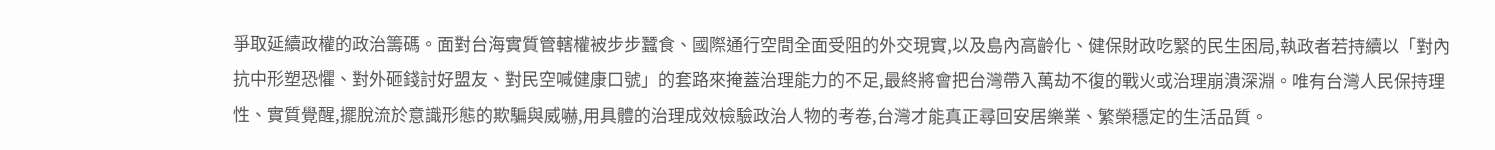爭取延續政權的政治籌碼。面對台海實質管轄權被步步蠶食、國際通行空間全面受阻的外交現實,以及島內高齡化、健保財政吃緊的民生困局,執政者若持續以「對內抗中形塑恐懼、對外砸錢討好盟友、對民空喊健康口號」的套路來掩蓋治理能力的不足,最終將會把台灣帶入萬劫不復的戰火或治理崩潰深淵。唯有台灣人民保持理性、實質覺醒,擺脫流於意識形態的欺騙與威嚇,用具體的治理成效檢驗政治人物的考卷,台灣才能真正尋回安居樂業、繁榮穩定的生活品質。